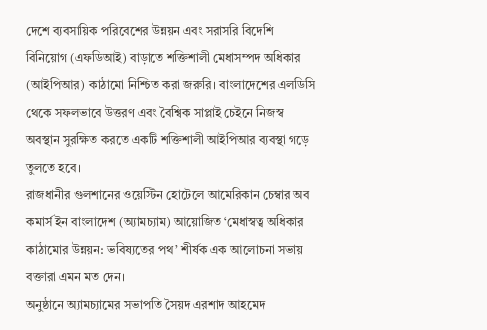দেশে ব্যবসায়িক পরিবেশের উন্নয়ন এবং সরাসরি বিদেশি বিনিয়োগ (এফডিআই) বাড়াতে শক্তিশালী মেধাসম্পদ অধিকার (আইপিআর) কাঠামো নিশ্চিত করা জরুরি। বাংলাদেশের এলডিসি থেকে সফলভাবে উত্তরণ এবং বৈশ্বিক সাপ্লাই চেইনে নিজস্ব অবস্থান সুরক্ষিত করতে একটি শক্তিশালী আইপিআর ব্যবস্থা গড়ে তুলতে হবে।
রাজধানীর গুলশানের ওয়েস্টিন হোটেলে আমেরিকান চেম্বার অব কমার্স ইন বাংলাদেশ (অ্যামচ্যাম) আয়োজিত ‘মেধাস্বত্ব অধিকার কাঠামোর উন্নয়ন: ভবিষ্যতের পথ’ শীর্ষক এক আলোচনা সভায় বক্তারা এমন মত দেন।
অনুষ্ঠানে অ্যামচ্যামের সভাপতি সৈয়দ এরশাদ আহমেদ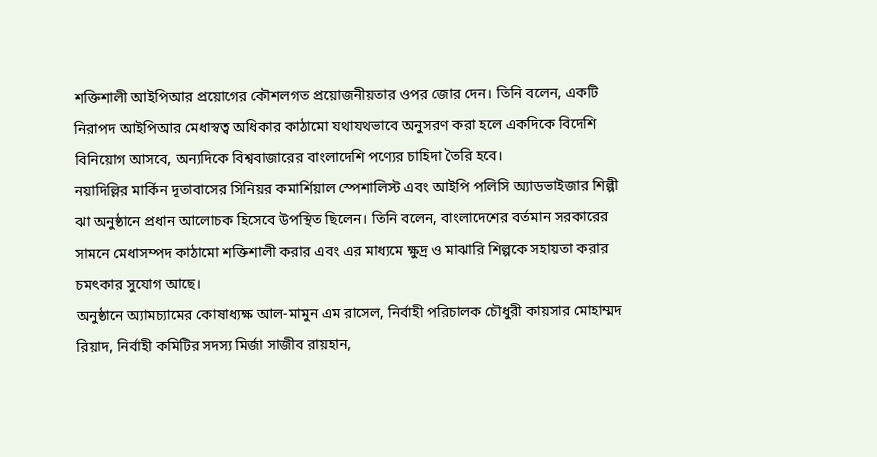শক্তিশালী আইপিআর প্রয়োগের কৌশলগত প্রয়োজনীয়তার ওপর জোর দেন। তিনি বলেন, একটি নিরাপদ আইপিআর মেধাস্বত্ব অধিকার কাঠামো যথাযথভাবে অনুসরণ করা হলে একদিকে বিদেশি বিনিয়োগ আসবে, অন্যদিকে বিশ্ববাজারের বাংলাদেশি পণ্যের চাহিদা তৈরি হবে।
নয়াদিল্লির মার্কিন দূতাবাসের সিনিয়র কমার্শিয়াল স্পেশালিস্ট এবং আইপি পলিসি অ্যাডভাইজার শিল্পী ঝা অনুষ্ঠানে প্রধান আলোচক হিসেবে উপস্থিত ছিলেন। তিনি বলেন, বাংলাদেশের বর্তমান সরকারের সামনে মেধাসম্পদ কাঠামো শক্তিশালী করার এবং এর মাধ্যমে ক্ষুদ্র ও মাঝারি শিল্পকে সহায়তা করার চমৎকার সুযোগ আছে।
অনুষ্ঠানে অ্যামচ্যামের কোষাধ্যক্ষ আল-মামুন এম রাসেল, নির্বাহী পরিচালক চৌধুরী কায়সার মোহাম্মদ রিয়াদ, নির্বাহী কমিটির সদস্য মির্জা সাজীব রায়হান,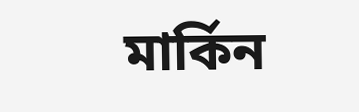মার্কিন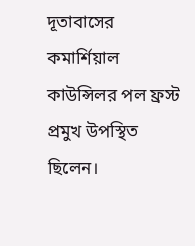দূতাবাসের কমার্শিয়াল কাউন্সিলর পল ফ্রস্ট প্রমুখ উপস্থিত ছিলেন।